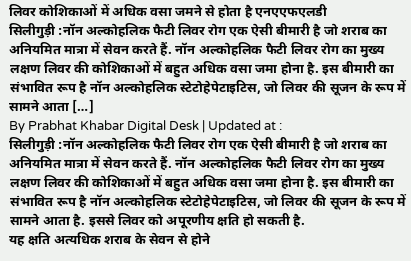लिवर कोशिकाओं में अधिक वसा जमने से होता है एनएएफएलडी
सिलीगुड़ी :नॉन अल्कोहलिक फैटी लिवर रोग एक ऐसी बीमारी है जो शराब का अनियमित मात्रा में सेवन करते हैं. नॉन अल्कोहलिक फैटी लिवर रोग का मुख्य लक्षण लिवर की कोशिकाओं में बहुत अधिक वसा जमा होना है. इस बीमारी का संभावित रूप है नॉन अल्कोहलिक स्टेटोहेपेटाइटिस, जो लिवर की सूजन के रूप में सामने आता […]
By Prabhat Khabar Digital Desk | Updated at :
सिलीगुड़ी :नॉन अल्कोहलिक फैटी लिवर रोग एक ऐसी बीमारी है जो शराब का अनियमित मात्रा में सेवन करते हैं. नॉन अल्कोहलिक फैटी लिवर रोग का मुख्य लक्षण लिवर की कोशिकाओं में बहुत अधिक वसा जमा होना है. इस बीमारी का संभावित रूप है नॉन अल्कोहलिक स्टेटोहेपेटाइटिस, जो लिवर की सूजन के रूप में सामने आता है. इससे लिवर को अपूरणीय क्षति हो सकती है.
यह क्षति अत्यधिक शराब के सेवन से होने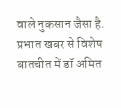वाले नुकसान जैसा है. प्रभात खबर से विशेष बातचीत में डॉ अमित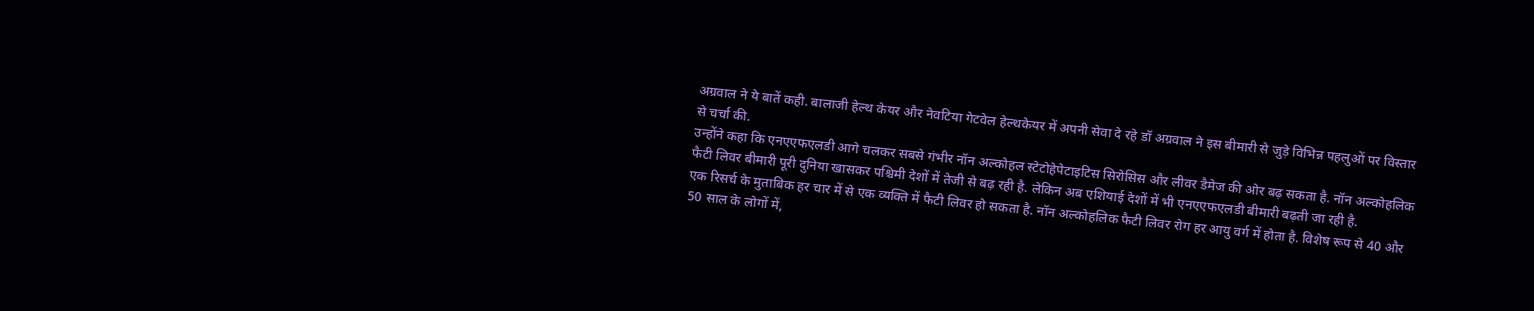अग्रवाल ने ये बातें कही. बालाजी हेल्थ केयर और नेवटिया गेटवेल हेल्थकेयर में अपनी सेवा दे रहे डॉ अग्रवाल ने इस बीमारी से जुड़े विभिन्न पहलुओं पर विस्तार से चर्चा की.
उन्होंने कहा कि एनएएफएलडी आगे चलकर सबसे गंभीर नॉन अल्कोहल स्टेटोहेपेटाइटिस सिरोसिस और लीवर डैमेज की ओर बढ़ सकता है. नॉन अल्कोहलिक फैटी लिवर बीमारी पूरी दुनिया खासकर पश्चिमी देशों में तेजी से बढ़ रही है. लेकिन अब एशियाई देशों में भी एनएएफएलडी बीमारी बढ़ती जा रही है.
एक रिसर्च के मुताबिक हर चार में से एक व्यक्ति में फैटी लिवर हो सकता है. नॉन अल्कोहलिक फैटी लिवर रोग हर आयु वर्ग में होता है. विशेष रूप से 40 और 50 साल के लोगों में,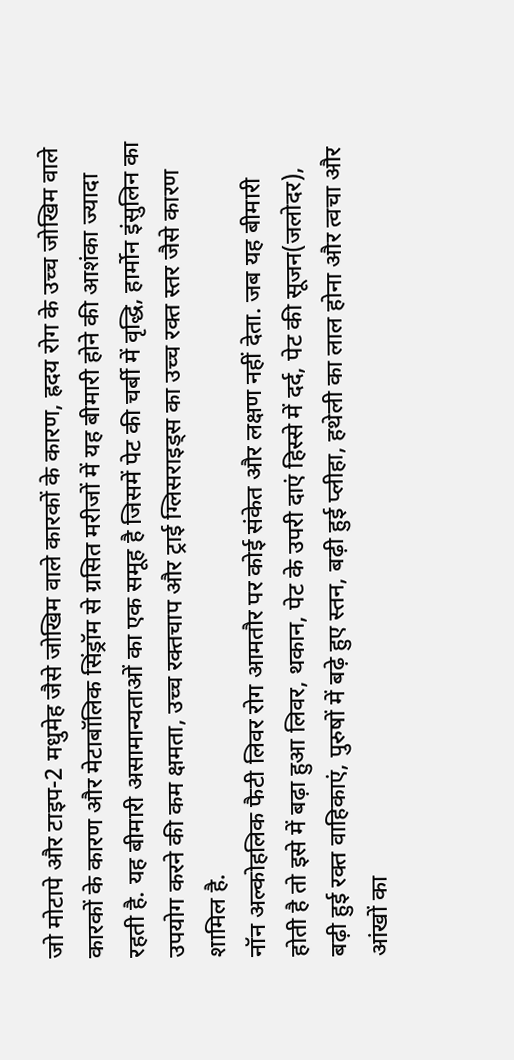जो मोटापे और टाइप-2 मधुमेह जैसे जोखिम वाले कारकों के कारण, ह्रदय रोग के उच्च जोखिम वाले कारकों के कारण और मेटाबॉलिक सिंड्रॉम से ग्रसित मरीजों में यह बीमारी होने की आशंका ज्यादा रहती है. यह बीमारी असामान्यताओं का एक समूह है जिसमें पेट की चर्बी में वृद्धि, हार्मोन इंसुलिन का उपयोग करने की कम क्षमता, उच्च रक्तचाप और ट्राई ग्लिसराइड्स का उच्च रक्त स्तर जैसे कारण शामिल है.
नॉन अल्कोहलिक फैटी लिवर रोग आमतौर पर कोई संकेत और लक्षण नहीं देता. जब यह बीमारी होती है तो इसे में बढ़ा हुआ लिवर, थकान, पेट के उपरी दाएं हिस्से में दर्द, पेट की सूजन(जलोदर), बढ़ी हुई रक्त वाहिकाएं, पुरुषों में बढ़े हुए स्तन, बढ़ी हुई प्लीहा, हथेली का लाल होना और त्वचा और आंखों का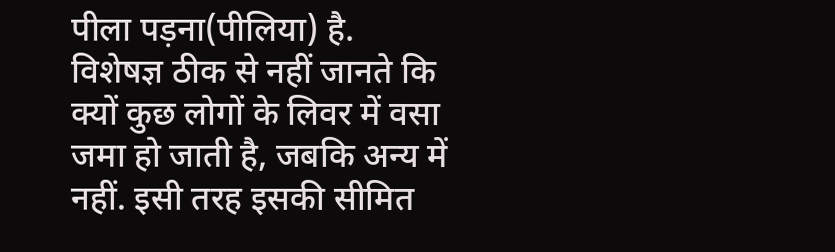पीला पड़ना(पीलिया) है. विशेषज्ञ ठीक से नहीं जानते कि क्यों कुछ लोगों के लिवर में वसा जमा हो जाती है, जबकि अन्य में नहीं. इसी तरह इसकी सीमित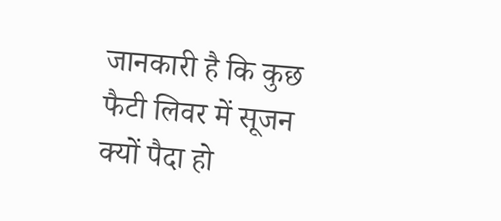जानकारी है कि कुछ फैटी लिवर में सूजन क्यों पैदा हो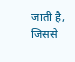जाती है, जिससे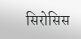सिरोसिस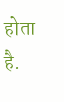होता है.